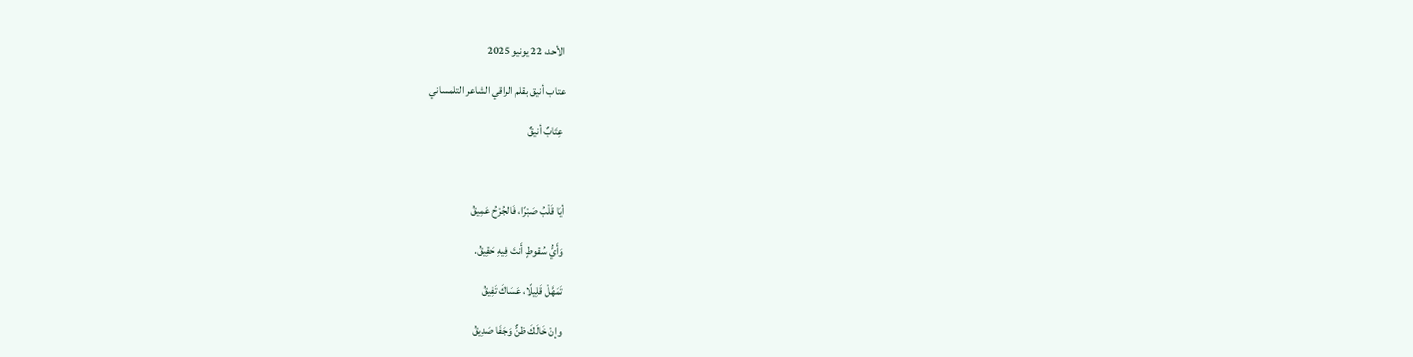الأحد، 22 يونيو 2025

عتاب أنيق بقلم الراقي الشاعر التلمساني

 عِتَابٌ أنيقٌ



أيَا قَلْبُ صَبْرًا، فَالجُرْحُ عَمِيقُ

وَأَيُّ سُقوطٍ أَنتَ فِيهِ حَقِيقُ.

تَمَهَّلْ قَلِيلًا، عَسَاكَ تَفِيقُ

وإنْ خَالَكَ ظنٌّ وَجَفَا صَدِيقُ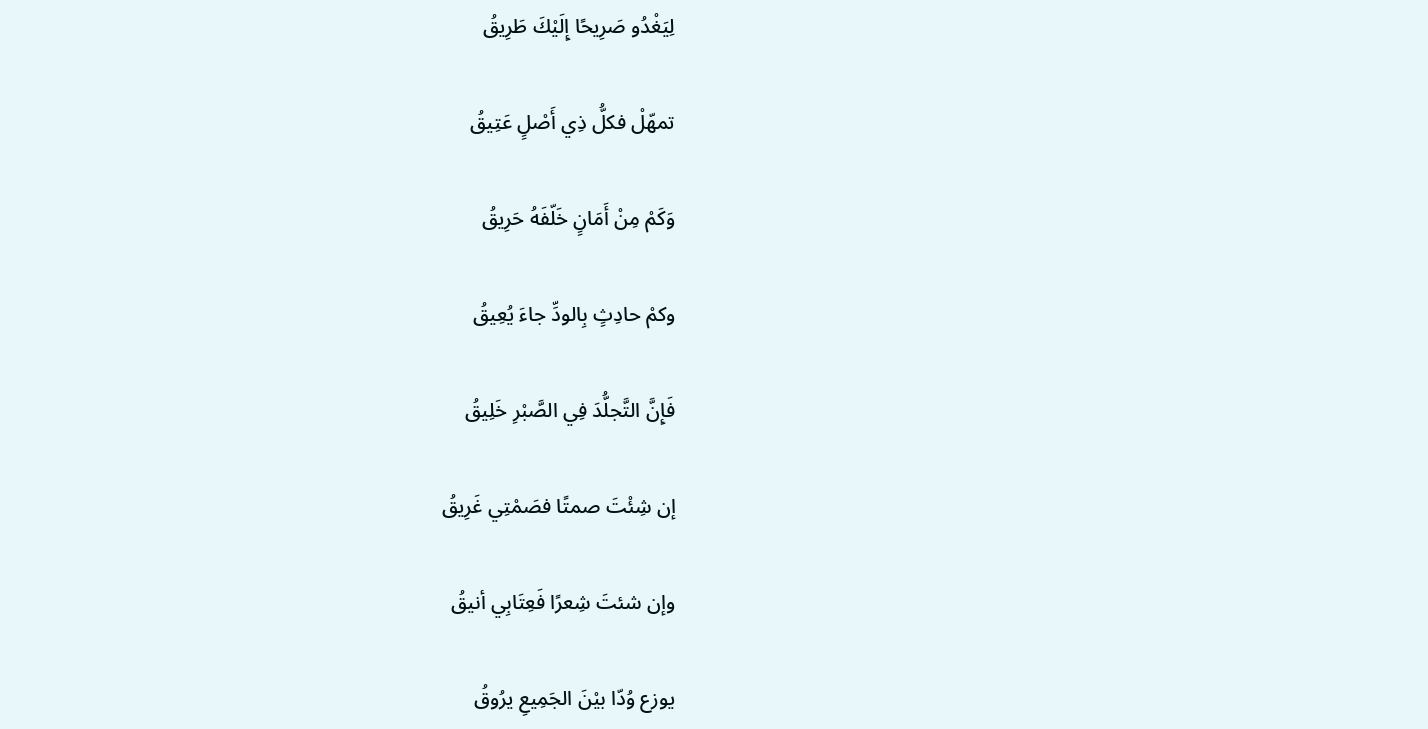لِيَغْدُو صَرِيحًا إِلَيْكَ طَرِيقُ

تمهّلْ فكلُّ ذِي أَصْلٍ عَتِيقُ

وَكَمْ مِنْ أَمَانٍ خَلّفَهُ حَرِيقُ

وكمْ حادِثٍ بِالودِّ جاءَ يُعِيقُ

فَإِنَّ التَّجلُّدَ فِي الصَّبْرِ خَلِيقُ

إن شِئْتَ صمتًا فصَمْتِي غَرِيقُ

وإن شئتَ شِعرًا فَعِتَابِي أنيقُ

يوزع وُدّا بيْنَ الجَمِيعِ يرُوقُ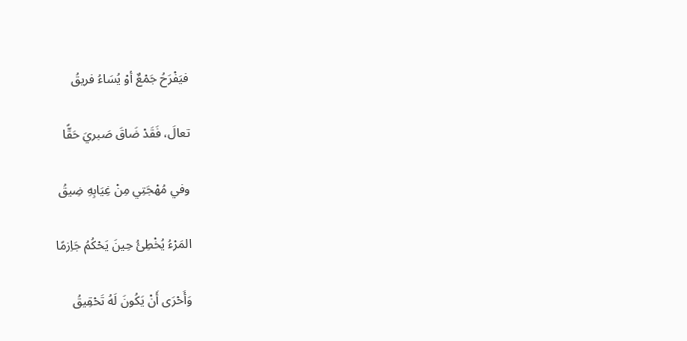فيَفْرَحُ جَمْعٌ أوْ يُسَاءُ فريقُ

تعالَ، فَقَدْ ضَاقَ صَبريَ حَقًّا

وفي مُهْجَتِي مِنْ غِيَابِهِ ضِيقُ

المَرْءُ يُخْطِئُ حِينَ يَحْكُمُ جَاِزمًا

وَأَحْرَى أَنْ يَكُونَ لَهُ تَحْقِيقُ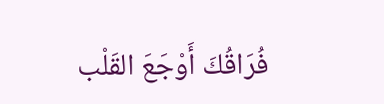فُرَاقُكَ أَوْجَعَ القَلْب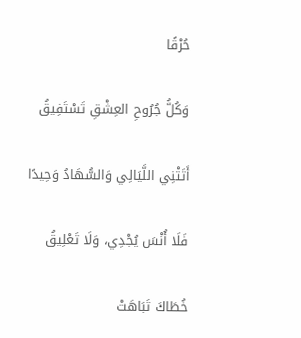حُرْقًا

وَكُلُّ جُرُوحِ العِشْقِ تَسْتَفِيقُ

أَتَتْنِي اللَّيَالِي وَالسُّهَادُ وَحِيدًا

فَلَا أُنْسَ يُجْدِي، وَلَا تَعْلِيقُ

خُطَاكَ تَبَاهَتْ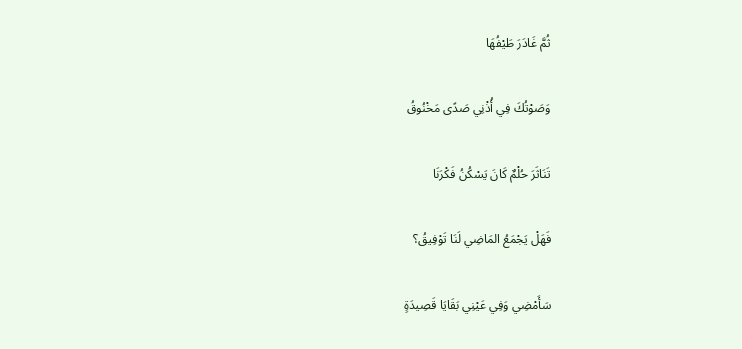ثُمَّ غَادَرَ طَيْفُهَا

وَصَوْتُكَ فِي أُذْنِي صَدًى مَخْنُوقُ

تَنَاثَرَ حُلْمٌ كَانَ يَسْكُنُ فَكْرَنَا

فَهَلْ يَجْمَعُ المَاضِي لَنَا تَوْفِيقُ؟

سَأَمْضِي وَفِي عَيْنِي بَقَايَا قَصِيدَةٍ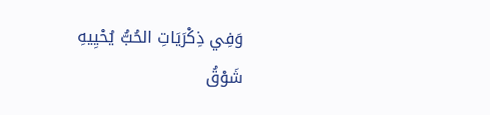وَفِي ذِكْرَيَاتِ الحُبُّ يُحْيِيهِ شَوْقُ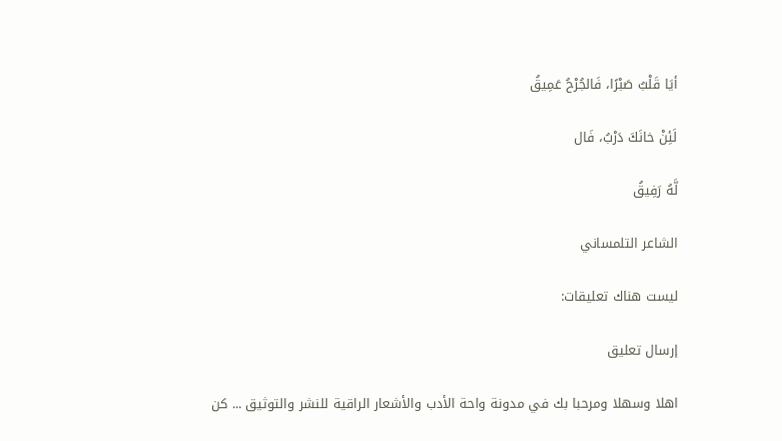أيَا قَلْبُ صَبْرًا، فَالجُرْحُ عَمِيقُ

لَئِنْ خانَكَ دَرْبُ، فَال

لَّهُ رَفِيقُ

الشاعر التلمساني

ليست هناك تعليقات:

إرسال تعليق

اهلا وسهلا ومرحبا بك في مدونة واحة الأدب والأشعار الراقية للنشر والتوثيق ... كن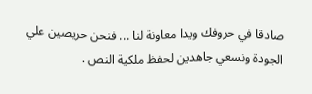صادقا في حروفك ويدا معاونة لنا ... فنحن حريصين علي الجودة ونسعي جاهدين لحفظ ملكية النص .